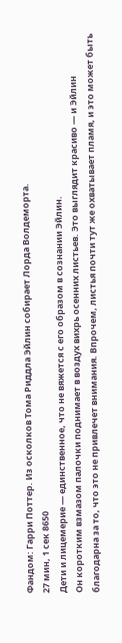Фандом: Гарри Поттер. Из осколков Тома Риддла Эйлин собирает Лорда Волдеморта.
27 мин, 1 сек 8650
Дети и лицемерие — единственное, что не вяжется с его образом в сознании Эйлин.
Он коротким взмазом палочки поднимает в воздух вихрь осенних листьев. Это выглядит красиво — и Эйлин благодарна за то, что это не привлечет внимания. Впрочем, листья почти тут же охватывает пламя, и это может быть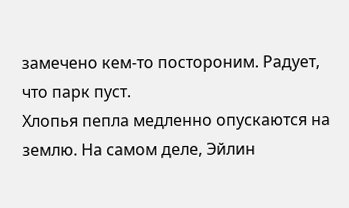замечено кем-то постороним. Радует, что парк пуст.
Хлопья пепла медленно опускаются на землю. На самом деле, Эйлин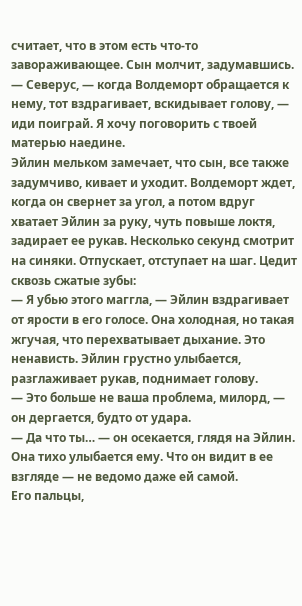считает, что в этом есть что-то завораживающее. Сын молчит, задумавшись.
— Северус, — когда Волдеморт обращается к нему, тот вздрагивает, вскидывает голову, — иди поиграй. Я хочу поговорить с твоей матерью наедине.
Эйлин мельком замечает, что сын, все также задумчиво, кивает и уходит. Волдеморт ждет, когда он свернет за угол, а потом вдруг хватает Эйлин за руку, чуть повыше локтя, задирает ее рукав. Несколько секунд смотрит на синяки. Отпускает, отступает на шаг. Цедит сквозь сжатые зубы:
— Я убью этого маггла, — Эйлин вздрагивает от ярости в его голосе. Она холодная, но такая жгучая, что перехватывает дыхание. Это ненависть. Эйлин грустно улыбается, разглаживает рукав, поднимает голову.
— Это больше не ваша проблема, милорд, — он дергается, будто от удара.
— Да что ты… — он осекается, глядя на Эйлин. Она тихо улыбается ему. Что он видит в ее взгляде — не ведомо даже ей самой.
Его пальцы,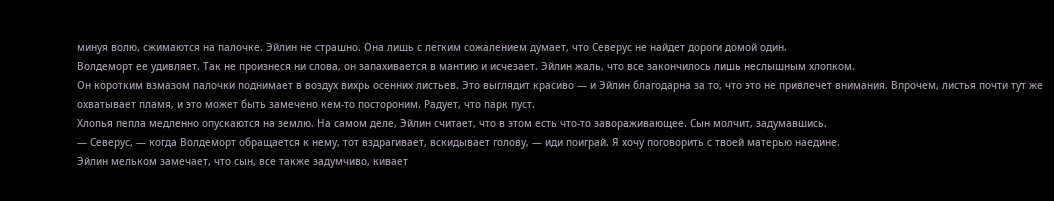минуя волю, сжимаются на палочке. Эйлин не страшно. Она лишь с легким сожалением думает, что Северус не найдет дороги домой один.
Волдеморт ее удивляет. Так не произнеся ни слова, он запахивается в мантию и исчезает. Эйлин жаль, что все закончилось лишь неслышным хлопком.
Он коротким взмазом палочки поднимает в воздух вихрь осенних листьев. Это выглядит красиво — и Эйлин благодарна за то, что это не привлечет внимания. Впрочем, листья почти тут же охватывает пламя, и это может быть замечено кем-то постороним. Радует, что парк пуст.
Хлопья пепла медленно опускаются на землю. На самом деле, Эйлин считает, что в этом есть что-то завораживающее. Сын молчит, задумавшись.
— Северус, — когда Волдеморт обращается к нему, тот вздрагивает, вскидывает голову, — иди поиграй. Я хочу поговорить с твоей матерью наедине.
Эйлин мельком замечает, что сын, все также задумчиво, кивает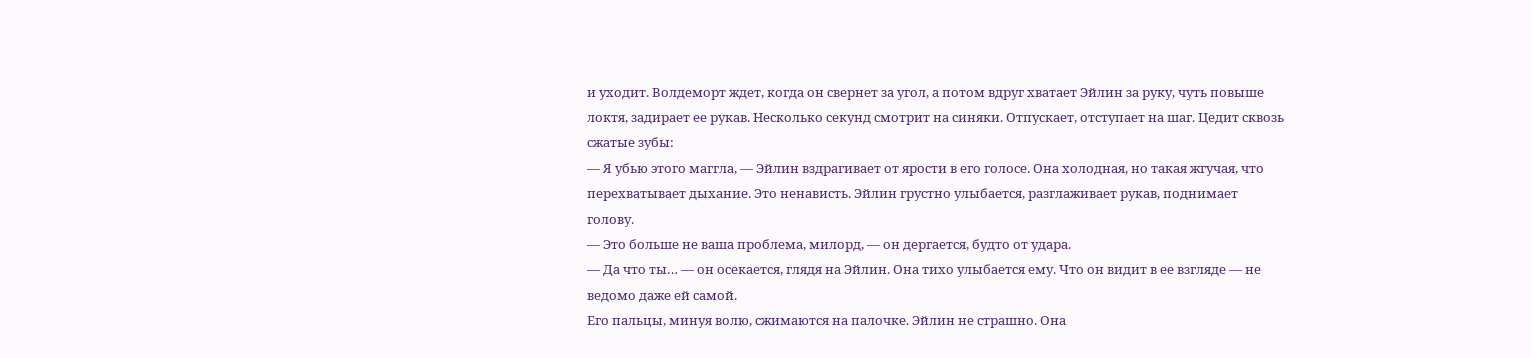и уходит. Волдеморт ждет, когда он свернет за угол, а потом вдруг хватает Эйлин за руку, чуть повыше локтя, задирает ее рукав. Несколько секунд смотрит на синяки. Отпускает, отступает на шаг. Цедит сквозь сжатые зубы:
— Я убью этого маггла, — Эйлин вздрагивает от ярости в его голосе. Она холодная, но такая жгучая, что перехватывает дыхание. Это ненависть. Эйлин грустно улыбается, разглаживает рукав, поднимает голову.
— Это больше не ваша проблема, милорд, — он дергается, будто от удара.
— Да что ты… — он осекается, глядя на Эйлин. Она тихо улыбается ему. Что он видит в ее взгляде — не ведомо даже ей самой.
Его пальцы, минуя волю, сжимаются на палочке. Эйлин не страшно. Она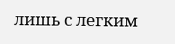лишь с легким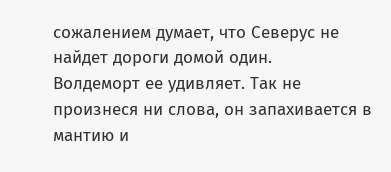сожалением думает, что Северус не найдет дороги домой один.
Волдеморт ее удивляет. Так не произнеся ни слова, он запахивается в мантию и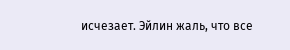исчезает. Эйлин жаль, что все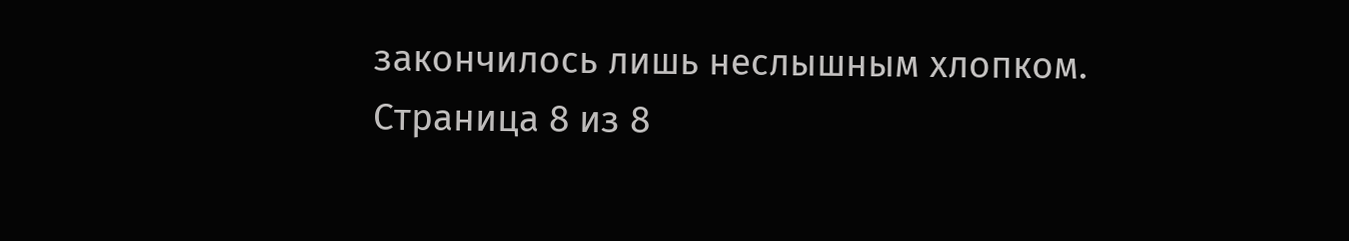закончилось лишь неслышным хлопком.
Страница 8 из 8